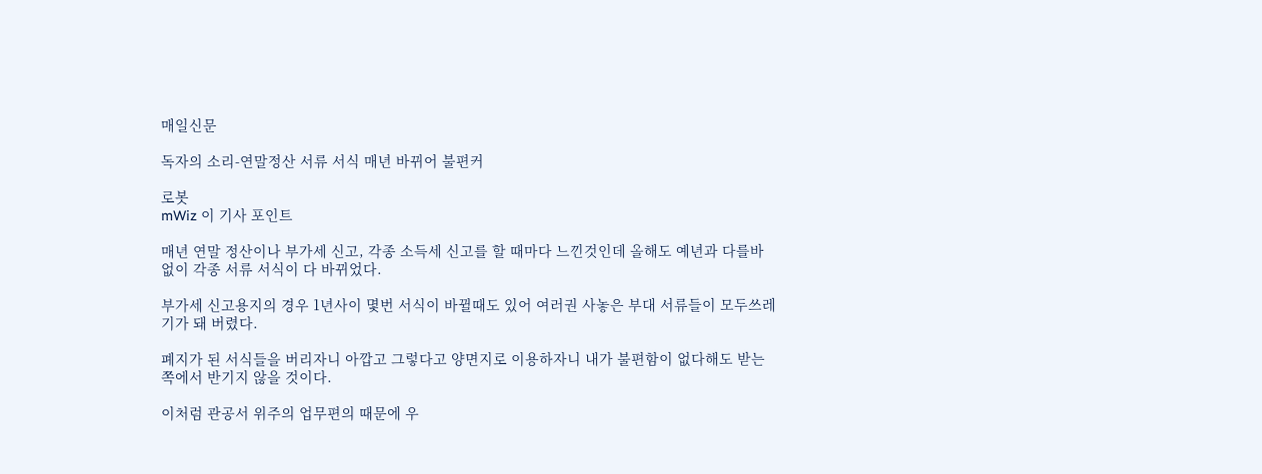매일신문

독자의 소리-연말정산 서류 서식 매년 바뀌어 불편커

로봇
mWiz 이 기사 포인트

매년 연말 정산이나 부가세 신고, 각종 소득세 신고를 할 때마다 느낀것인데 올해도 예년과 다를바 없이 각종 서류 서식이 다 바뀌었다.

부가세 신고용지의 경우 1년사이 몇번 서식이 바뀔때도 있어 여러권 사놓은 부대 서류들이 모두쓰레기가 돼 버렸다.

폐지가 된 서식들을 버리자니 아깝고 그렇다고 양면지로 이용하자니 내가 불편함이 없다해도 받는 쪽에서 반기지 않을 것이다.

이처럼 관공서 위주의 업무편의 때문에 우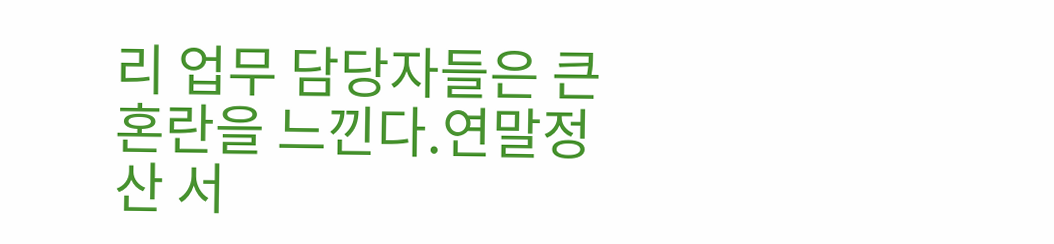리 업무 담당자들은 큰 혼란을 느낀다.연말정산 서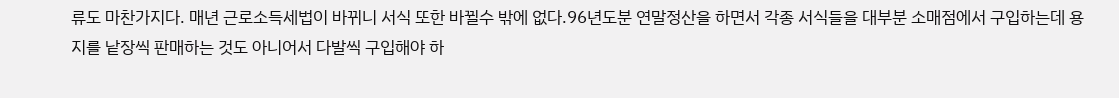류도 마찬가지다. 매년 근로소득세법이 바뀌니 서식 또한 바뀔수 밖에 없다.96년도분 연말정산을 하면서 각종 서식들을 대부분 소매점에서 구입하는데 용지를 낱장씩 판매하는 것도 아니어서 다발씩 구입해야 하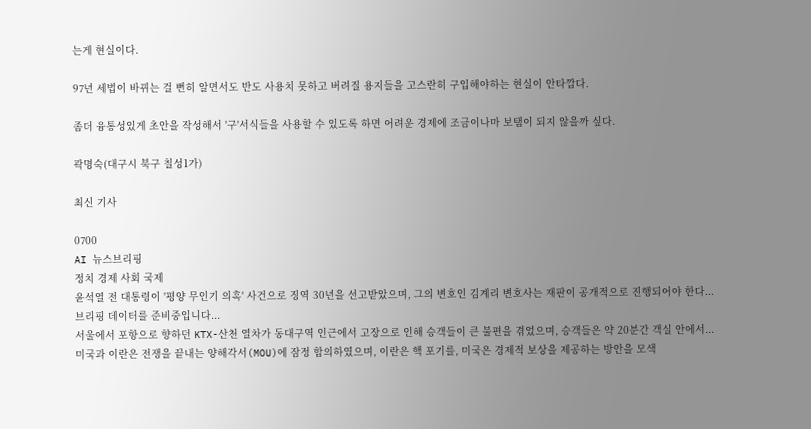는게 현실이다.

97년 세법이 바뀌는 걸 뻔히 알면서도 반도 사용치 못하고 버려질 용지들을 고스란히 구입해야하는 현실이 안타깝다.

좀더 융통성있게 초안을 작성해서 '구'서식들을 사용할 수 있도록 하면 어려운 경제에 조금이나마 보탬이 되지 않을까 싶다.

곽명숙(대구시 북구 칠성1가)

최신 기사

0700
AI 뉴스브리핑
정치 경제 사회 국제
윤석열 전 대통령이 '평양 무인기 의혹' 사건으로 징역 30년을 선고받았으며, 그의 변호인 김계리 변호사는 재판이 공개적으로 진행되어야 한다...
브리핑 데이터를 준비중입니다...
서울에서 포항으로 향하던 KTX-산천 열차가 동대구역 인근에서 고장으로 인해 승객들이 큰 불편을 겪었으며, 승객들은 약 20분간 객실 안에서...
미국과 이란은 전쟁을 끝내는 양해각서(MOU)에 잠정 합의하였으며, 이란은 핵 포기를, 미국은 경제적 보상을 제공하는 방안을 모색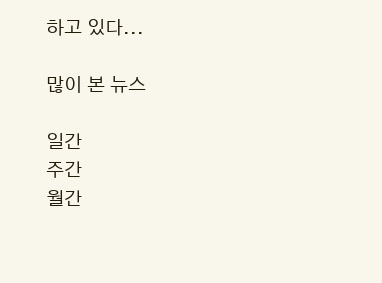하고 있다...

많이 본 뉴스

일간
주간
월간